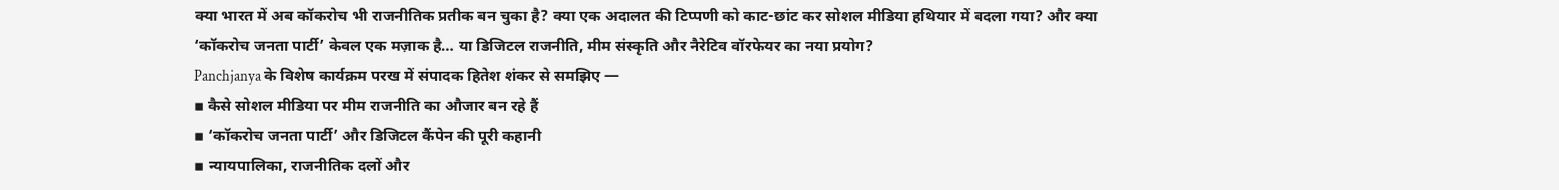क्या भारत में अब कॉकरोच भी राजनीतिक प्रतीक बन चुका है? क्या एक अदालत की टिप्पणी को काट-छांट कर सोशल मीडिया हथियार में बदला गया? और क्या ‘कॉकरोच जनता पार्टी’ केवल एक मज़ाक है… या डिजिटल राजनीति, मीम संस्कृति और नैरेटिव वॉरफेयर का नया प्रयोग?
Panchjanya के विशेष कार्यक्रम परख में संपादक हितेश शंकर से समझिए —
▪ कैसे सोशल मीडिया पर मीम राजनीति का औजार बन रहे हैं
▪ ‘कॉकरोच जनता पार्टी’ और डिजिटल कैंपेन की पूरी कहानी
▪ न्यायपालिका, राजनीतिक दलों और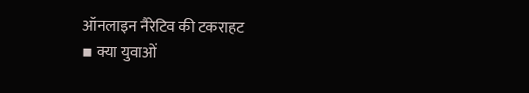ऑनलाइन नैरेटिव की टकराहट
▪ क्या युवाओं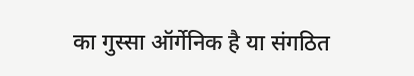का गुस्सा ऑर्गेनिक है या संगठित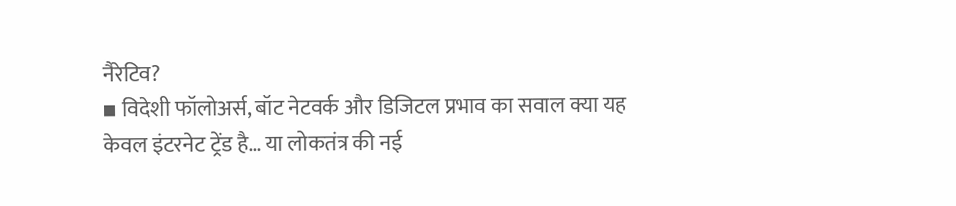नैरेटिव?
▪ विदेशी फॉलोअर्स, बॉट नेटवर्क और डिजिटल प्रभाव का सवाल क्या यह केवल इंटरनेट ट्रेंड है… या लोकतंत्र की नई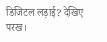डिजिटल लड़ाई? देखिए परख।